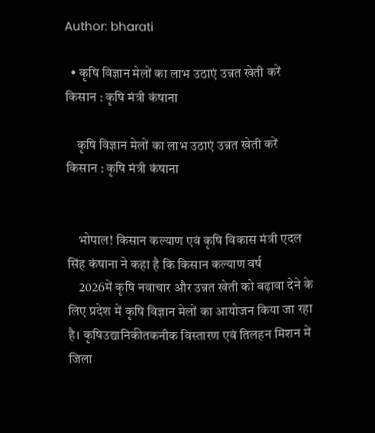Author: bharati

  • कृषि विज्ञान मेलों का लाभ उठाएं उन्नत खेती करें किसान : कृषि मंत्री कंषाना

    कृषि विज्ञान मेलों का लाभ उठाएं उन्नत खेती करें किसान : कृषि मंत्री कंषाना


    भोपाल! किसान कल्याण एवं कृषि विकास मंत्री एदल सिंह कंषाना ने कहा है कि किसान कल्याण वर्ष
    2026में कृषि नवाचार और उन्नत खेती को बढ़ावा देने के लिए प्रदेश में कृषि विज्ञान मेलों का आयोजन किया जा रहा है। कृषिउद्यानिकीतकनीक विस्तारण एवं तिलहन मिशन में जिला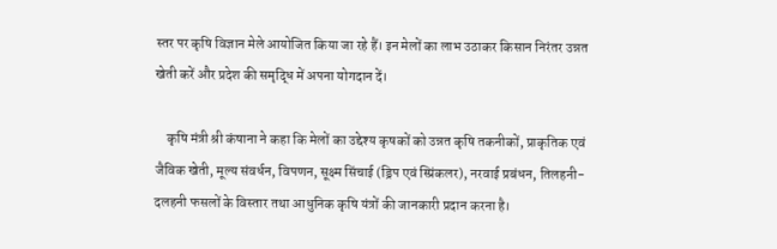स्तर पर कृषि विज्ञान मेले आयोजित किया जा रहे हैं। इन मेलों का लाभ उठाकर किसान निरंतर उन्नत खेती करें और प्रदेश की समृद्धि में अपना योगदान दें।

    कृषि मंत्री श्री कंषाना ने कहा कि मेलों का उद्देश्य कृषकों को उन्नत कृषि तकनीकों, प्राकृतिक एवं जैविक खेती, मूल्य संवर्धन, विपणन, सूक्ष्म सिंचाई (ड्रिप एवं स्प्रिंकलर), नरवाई प्रबंधन, तिलहनी-दलहनी फसलों के विस्तार तथा आधुनिक कृषि यंत्रों की जानकारी प्रदान करना है।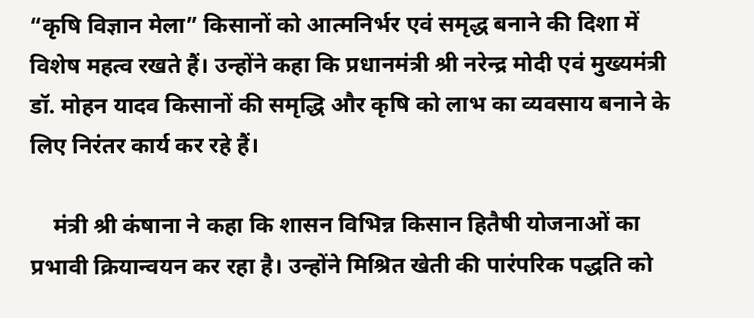“कृषि विज्ञान मेला” किसानों को आत्मनिर्भर एवं समृद्ध बनाने की दिशा में विशेष महत्व रखते हैं। उन्होंने कहा कि प्रधानमंत्री श्री नरेन्द्र मोदी एवं मुख्यमंत्री डॉ. मोहन यादव किसानों की समृद्धि और कृषि को लाभ का व्यवसाय बनाने के लिए निरंतर कार्य कर रहे हैं।

    मंत्री श्री कंषाना ने कहा कि शासन विभिन्न किसान हितैषी योजनाओं का प्रभावी क्रियान्वयन कर रहा है। उन्होंने मिश्रित खेती की पारंपरिक पद्धति को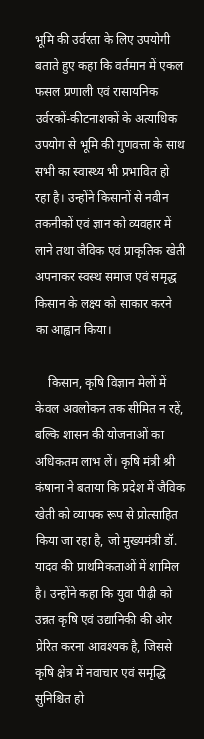भूमि की उर्वरता के लिए उपयोगी बताते हुए कहा कि वर्तमान में एकल फसल प्रणाली एवं रासायनिक उर्वरकों-कीटनाशकों के अत्याधिक उपयोग से भूमि की गुणवत्ता के साथ सभी का स्वास्थ्य भी प्रभावित हो रहा है। उन्होंने किसानों से नवीन तकनीकों एवं ज्ञान को व्यवहार में लाने तथा जैविक एवं प्राकृतिक खेती अपनाकर स्वस्थ समाज एवं समृद्ध किसान के लक्ष्य को साकार करने का आह्वान किया।

    किसान, कृषि विज्ञान मेलों में केवल अवलोकन तक सीमित न रहें, बल्कि शासन की योजनाओं का अधिकतम लाभ लें। कृषि मंत्री श्री कंषाना ने बताया कि प्रदेश में जैविक खेती को व्यापक रूप से प्रोत्साहित किया जा रहा है, जो मुख्यमंत्री डॉ. यादव की प्राथमिकताओं में शामिल है। उन्होंने कहा कि युवा पीढ़ी को उन्नत कृषि एवं उद्यानिकी की ओर प्रेरित करना आवश्यक है, जिससे कृषि क्षेत्र में नवाचार एवं समृद्धि सुनिश्चित हो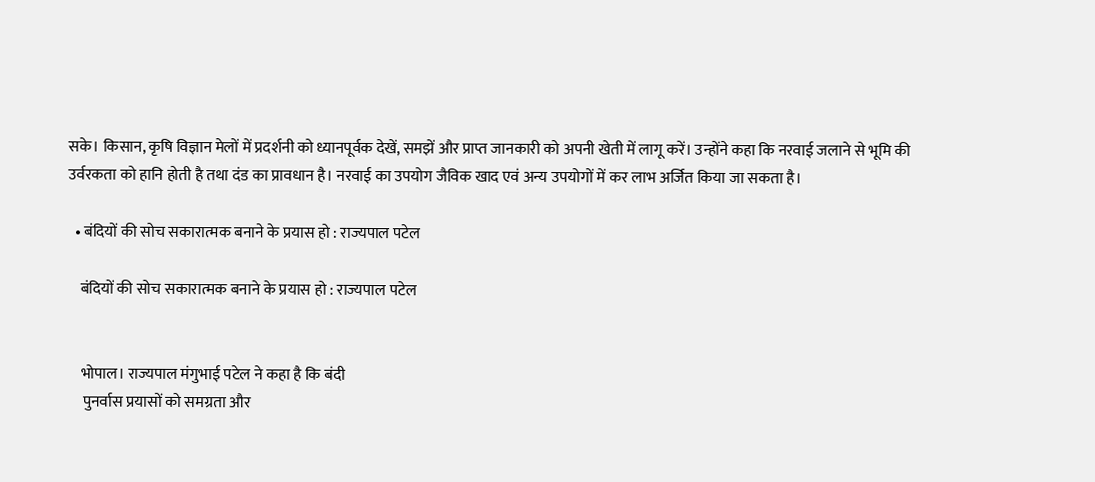सके। किसान, कृषि विज्ञान मेलों में प्रदर्शनी को ध्यानपूर्वक देखें, समझें और प्राप्त जानकारी को अपनी खेती में लागू करें। उन्होंने कहा कि नरवाई जलाने से भूमि की उर्वरकता को हानि होती है तथा दंड का प्रावधान है। नरवाई का उपयोग जैविक खाद एवं अन्य उपयोगों में कर लाभ अर्जित किया जा सकता है।

  • बंदियों की सोच सकारात्मक बनाने के प्रयास हो : राज्यपाल पटेल

    बंदियों की सोच सकारात्मक बनाने के प्रयास हो : राज्यपाल पटेल


    भोपाल। राज्यपाल मंगुभाई पटेल ने कहा है कि बंदी
     पुनर्वास प्रयासों को समग्रता और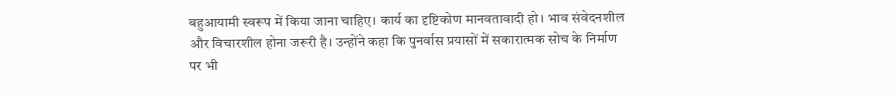बहुआयामी स्वरूप में किया जाना चाहिए। कार्य का दृष्टिकोण मानवतावादी हो। भाव संवेदनशील और विचारशील होना जरूरी है। उन्होंने कहा कि पुनर्वास प्रयासों में सकारात्मक सोच के निर्माण पर भी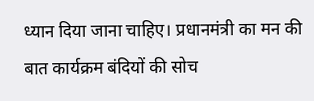ध्यान दिया जाना चाहिए। प्रधानमंत्री का मन की बात कार्यक्रम बंदियों की सोच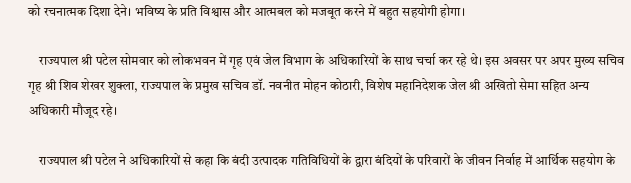को रचनात्मक दिशा देने। भविष्य के प्रति विश्वास और आत्मबल को मजबूत करने में बहुत सहयोगी होगा।

    राज्यपाल श्री पटेल सोमवार को लोकभवन में गृह एवं जेल विभाग के अधिकारियों के साथ चर्चा कर रहे थे। इस अवसर पर अपर मुख्य सचिव गृह श्री शिव शेखर शुक्ला, राज्यपाल के प्रमुख सचिव डॉ. नवनीत मोहन कोठारी, विशेष महानिदेशक जेल श्री अखितो सेमा सहित अन्य अधिकारी मौजूद रहे।

    राज्यपाल श्री पटेल ने अधिकारियों से कहा कि बंदी उत्पादक गतिविधियों के द्वारा बंदियों के परिवारों के जीवन निर्वाह में आर्थिक सहयोग के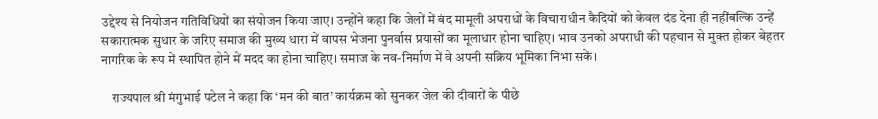उद्देश्य से नियोजन गतिविधियों का संयोजन किया जाए। उन्होंने कहा कि जेलों में बंद मामूली अपराधों के विचाराधीन कैदियों को केवल दंड देना ही नहींबल्कि उन्हें सकारात्मक सुधार के जरिए समाज की मुख्य धारा में वापस भेजना पुनर्वास प्रयासों का मूलाधार होना चाहिए। भाव उनको अपराधी की पहचान से मुक्त होकर बेहतर नागरिक के रूप में स्थापित होने में मदद का होना चाहिए। समाज के नव-निर्माण में वे अपनी सक्रिय भूमिका निभा सकें।

    राज्यपाल श्री मंगुभाई पटेल ने कहा कि ‘मन की बात’ कार्यक्रम को सुनकर जेल की दीवारों के पीछे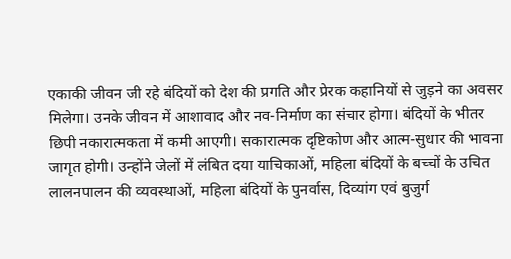एकाकी जीवन जी रहे बंदियों को देश की प्रगति और प्रेरक कहानियों से जुड़ने का अवसर मिलेगा। उनके जीवन में आशावाद और नव-निर्माण का संचार होगा। बंदियों के भीतर छिपी नकारात्मकता में कमी आएगी। सकारात्मक दृष्टिकोण और आत्म-सुधार की भावना जागृत होगी। उन्होंने जेलों में लंबित दया याचिकाओं, महिला बंदियों के बच्चों के उचित लालनपालन की व्यवस्थाओं, महिला बंदियों के पुनर्वास, दिव्यांग एवं बुजुर्ग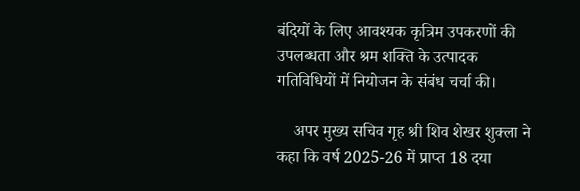बंदियों के लिए आवश्यक कृत्रिम उपकरणों की उपलब्धता और श्रम शक्ति के उत्पादक गतिविधियों में नियोजन के संबंध चर्चा की।

    अपर मुख्य सचिव गृह श्री शिव शेखर शुक्ला ने कहा कि वर्ष 2025-26 में प्राप्त 18 दया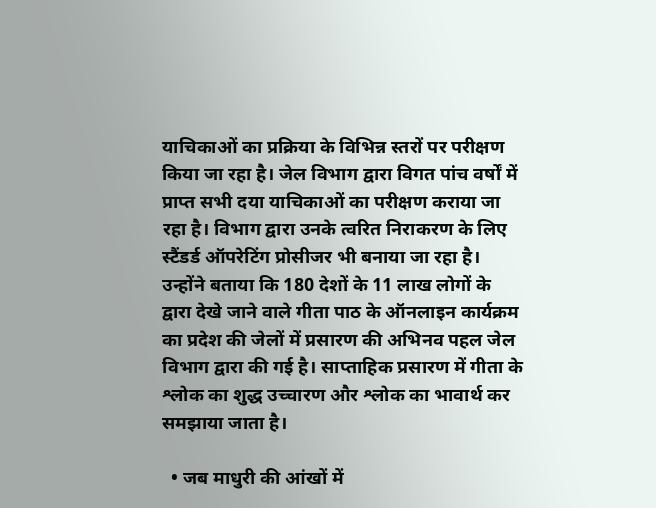याचिकाओं का प्रक्रिया के विभिन्न स्तरों पर परीक्षण किया जा रहा है। जेल विभाग द्वारा विगत पांच वर्षों में प्राप्त सभी दया याचिकाओं का परीक्षण कराया जा रहा है। विभाग द्वारा उनके त्वरित निराकरण के लिए स्टैंडर्ड ऑपरेटिंग प्रोसीजर भी बनाया जा रहा है। उन्होंने बताया कि 180 देशों के 11 लाख लोगों के द्वारा देखे जाने वाले गीता पाठ के ऑनलाइन कार्यक्रम का प्रदेश की जेलों में प्रसारण की अभिनव पहल जेल विभाग द्वारा की गई है। साप्ताहिक प्रसारण में गीता के श्लोक का शुद्ध उच्चारण और श्लोक का भावार्थ कर समझाया जाता है।

  • जब माधुरी की आंखों में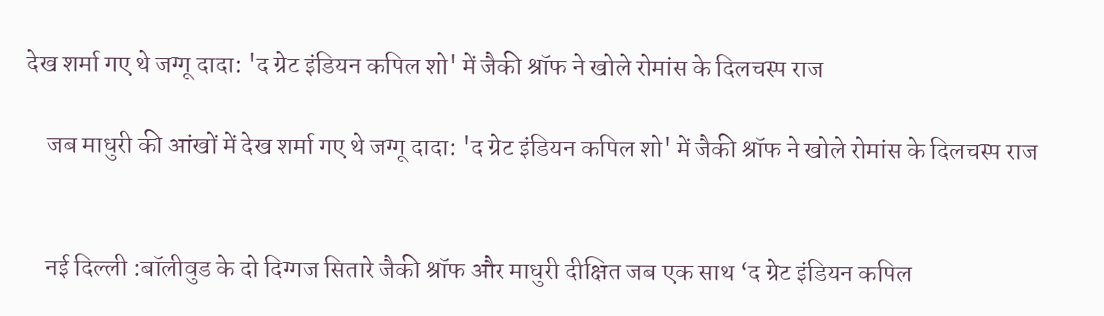देख शर्मा गए थे जग्गू दादा: 'द ग्रेट इंडियन कपिल शो' में जैकी श्रॉफ ने खोले रोमांस के दिलचस्प राज

    जब माधुरी की आंखों में देख शर्मा गए थे जग्गू दादा: 'द ग्रेट इंडियन कपिल शो' में जैकी श्रॉफ ने खोले रोमांस के दिलचस्प राज


    नई दिल्ली :बॉलीवुड के दो दिग्गज सितारे जैकी श्रॉफ और माधुरी दीक्षित जब एक साथ ‘द ग्रेट इंडियन कपिल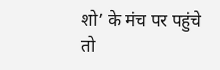शो’ के मंच पर पहुंचे तो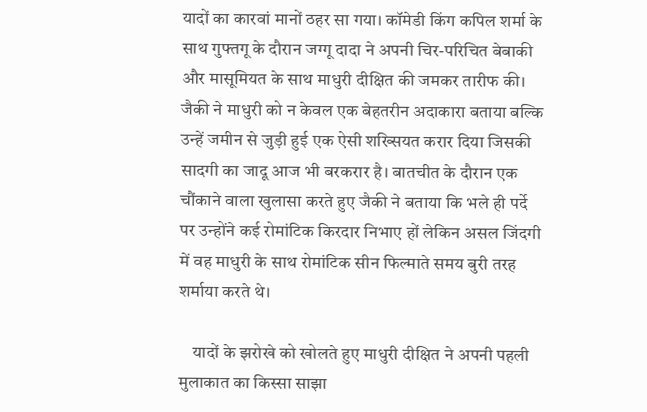यादों का कारवां मानों ठहर सा गया। कॉमेडी किंग कपिल शर्मा के साथ गुफ्तगू के दौरान जग्गू दादा ने अपनी चिर-परिचित बेबाकी और मासूमियत के साथ माधुरी दीक्षित की जमकर तारीफ की। जैकी ने माधुरी को न केवल एक बेहतरीन अदाकारा बताया बल्कि उन्हें जमीन से जुड़ी हुई एक ऐसी शख्सियत करार दिया जिसकी सादगी का जादू आज भी बरकरार है। बातचीत के दौरान एक चौंकाने वाला खुलासा करते हुए जैकी ने बताया कि भले ही पर्दे पर उन्होंने कई रोमांटिक किरदार निभाए हों लेकिन असल जिंदगी में वह माधुरी के साथ रोमांटिक सीन फिल्माते समय बुरी तरह शर्माया करते थे।

    यादों के झरोखे को खोलते हुए माधुरी दीक्षित ने अपनी पहली मुलाकात का किस्सा साझा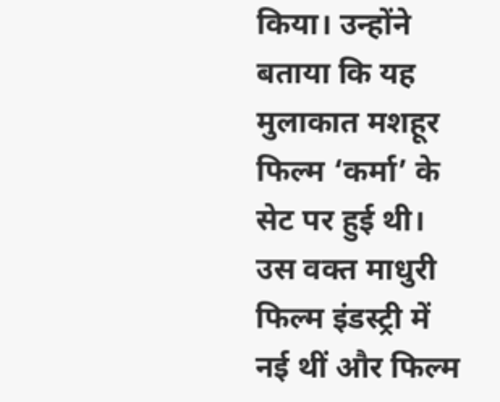किया। उन्होंने बताया कि यह मुलाकात मशहूर फिल्म ‘कर्मा’ के सेट पर हुई थी। उस वक्त माधुरी फिल्म इंडस्ट्री में नई थीं और फिल्म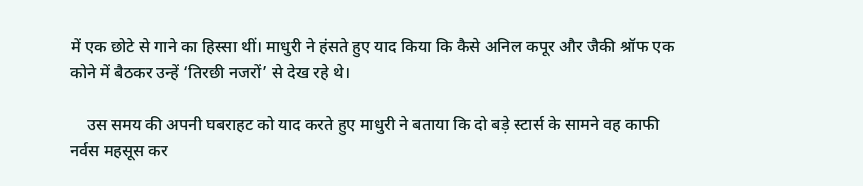में एक छोटे से गाने का हिस्सा थीं। माधुरी ने हंसते हुए याद किया कि कैसे अनिल कपूर और जैकी श्रॉफ एक कोने में बैठकर उन्हें ‘तिरछी नजरों’ से देख रहे थे।

    उस समय की अपनी घबराहट को याद करते हुए माधुरी ने बताया कि दो बड़े स्टार्स के सामने वह काफी नर्वस महसूस कर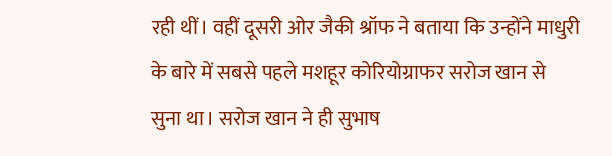रही थीं। वहीं दूसरी ओर जैकी श्रॉफ ने बताया कि उन्होंने माधुरी के बारे में सबसे पहले मशहूर कोरियोग्राफर सरोज खान से सुना था। सरोज खान ने ही सुभाष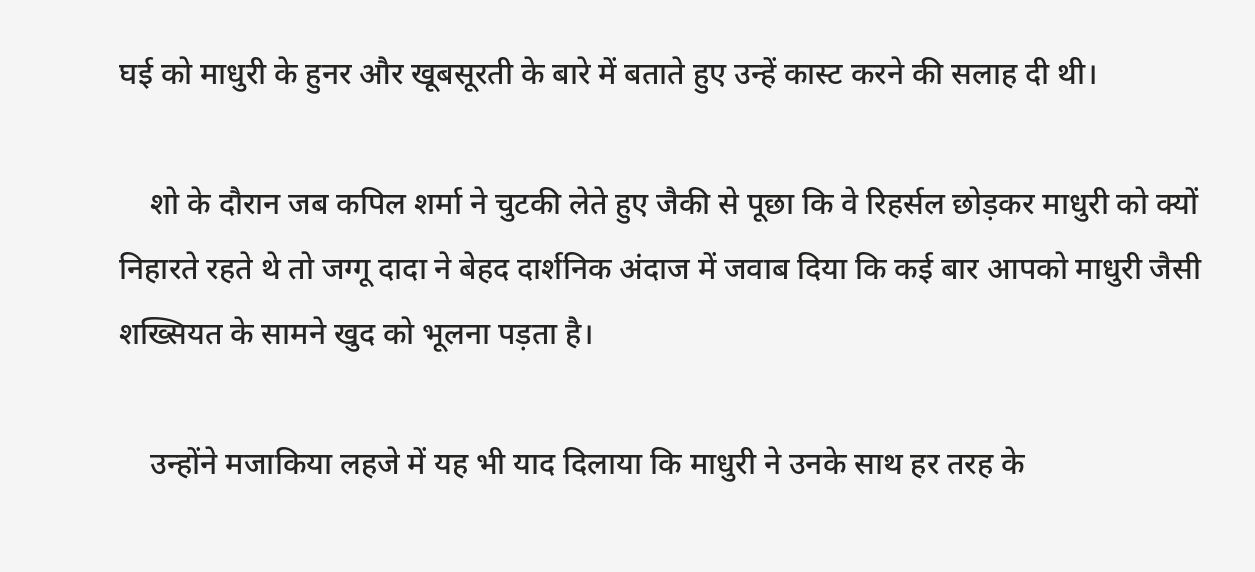घई को माधुरी के हुनर और खूबसूरती के बारे में बताते हुए उन्हें कास्ट करने की सलाह दी थी।

    शो के दौरान जब कपिल शर्मा ने चुटकी लेते हुए जैकी से पूछा कि वे रिहर्सल छोड़कर माधुरी को क्यों निहारते रहते थे तो जग्गू दादा ने बेहद दार्शनिक अंदाज में जवाब दिया कि कई बार आपको माधुरी जैसी शख्सियत के सामने खुद को भूलना पड़ता है।

    उन्होंने मजाकिया लहजे में यह भी याद दिलाया कि माधुरी ने उनके साथ हर तरह के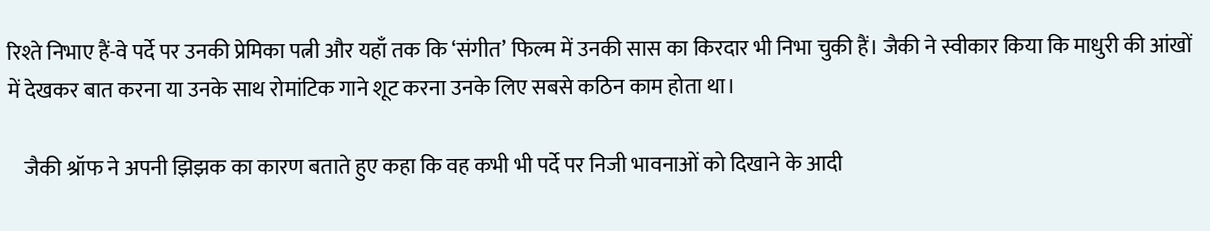रिश्ते निभाए हैं-वे पर्दे पर उनकी प्रेमिका पत्नी और यहाँ तक कि ‘संगीत’ फिल्म में उनकी सास का किरदार भी निभा चुकी हैं। जैकी ने स्वीकार किया कि माधुरी की आंखों में देखकर बात करना या उनके साथ रोमांटिक गाने शूट करना उनके लिए सबसे कठिन काम होता था।

    जैकी श्रॉफ ने अपनी झिझक का कारण बताते हुए कहा कि वह कभी भी पर्दे पर निजी भावनाओं को दिखाने के आदी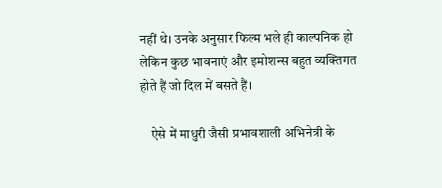नहीं थे। उनके अनुसार फिल्म भले ही काल्पनिक हो लेकिन कुछ भावनाएं और इमोशन्स बहुत व्यक्तिगत होते हैं जो दिल में बसते हैं।

    ऐसे में माधुरी जैसी प्रभावशाली अभिनेत्री के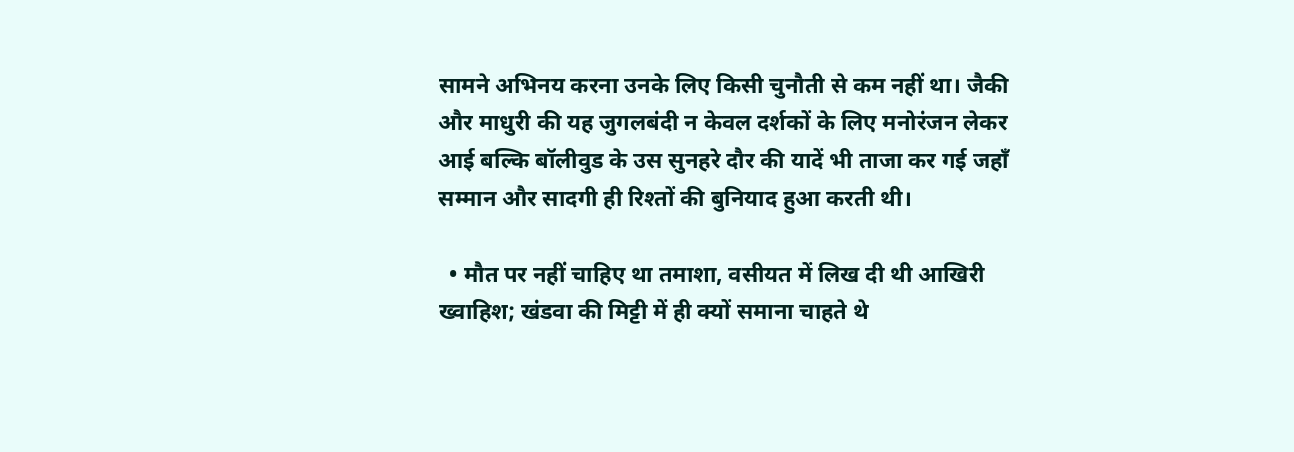सामने अभिनय करना उनके लिए किसी चुनौती से कम नहीं था। जैकी और माधुरी की यह जुगलबंदी न केवल दर्शकों के लिए मनोरंजन लेकर आई बल्कि बॉलीवुड के उस सुनहरे दौर की यादें भी ताजा कर गई जहाँ सम्मान और सादगी ही रिश्तों की बुनियाद हुआ करती थी।

  • मौत पर नहीं चाहिए था तमाशा, वसीयत में लिख दी थी आखिरी ख्वाहिश; खंडवा की मिट्टी में ही क्यों समाना चाहते थे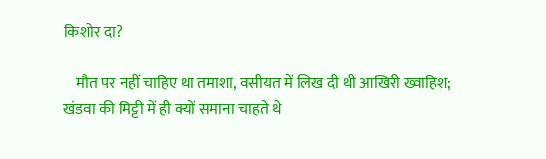किशोर दा?

    मौत पर नहीं चाहिए था तमाशा, वसीयत में लिख दी थी आखिरी ख्वाहिश; खंडवा की मिट्टी में ही क्यों समाना चाहते थे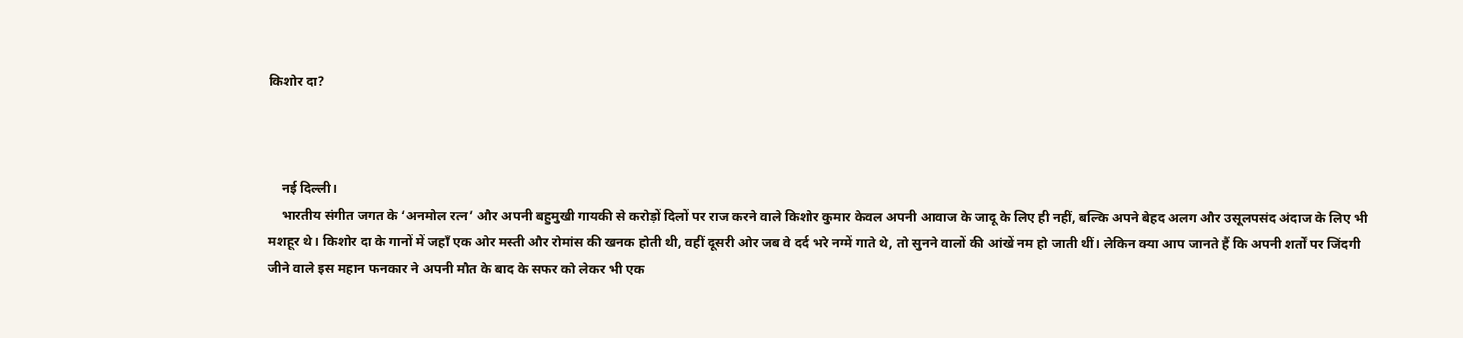किशोर दा?



    नई दिल्ली।
    भारतीय संगीत जगत के ‘अनमोल रत्न’ और अपनी बहुमुखी गायकी से करोड़ों दिलों पर राज करने वाले किशोर कुमार केवल अपनी आवाज के जादू के लिए ही नहीं, बल्कि अपने बेहद अलग और उसूलपसंद अंदाज के लिए भी मशहूर थे। किशोर दा के गानों में जहाँ एक ओर मस्ती और रोमांस की खनक होती थी, वहीं दूसरी ओर जब वे दर्द भरे नग्में गाते थे, तो सुनने वालों की आंखें नम हो जाती थीं। लेकिन क्या आप जानते हैं कि अपनी शर्तों पर जिंदगी जीने वाले इस महान फनकार ने अपनी मौत के बाद के सफर को लेकर भी एक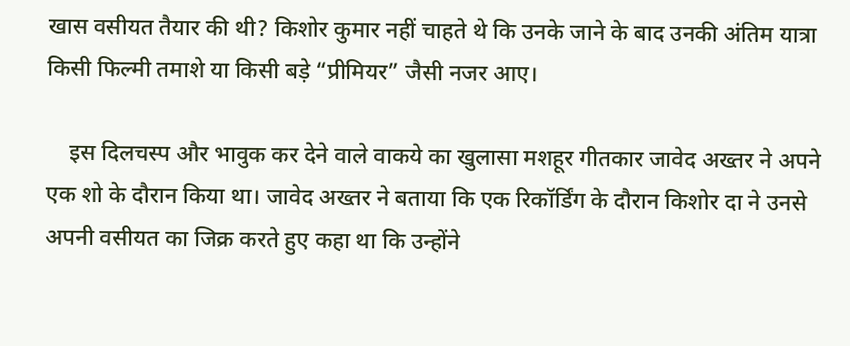खास वसीयत तैयार की थी? किशोर कुमार नहीं चाहते थे कि उनके जाने के बाद उनकी अंतिम यात्रा किसी फिल्मी तमाशे या किसी बड़े “प्रीमियर” जैसी नजर आए।

    इस दिलचस्प और भावुक कर देने वाले वाकये का खुलासा मशहूर गीतकार जावेद अख्तर ने अपने एक शो के दौरान किया था। जावेद अख्तर ने बताया कि एक रिकॉर्डिंग के दौरान किशोर दा ने उनसे अपनी वसीयत का जिक्र करते हुए कहा था कि उन्होंने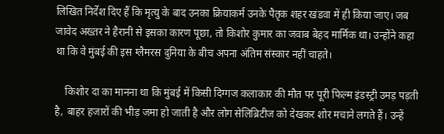लिखित निर्देश दिए हैं कि मृत्यु के बाद उनका क्रियाकर्म उनके पैतृक शहर खंडवा में ही किया जाए। जब जावेद अख्तर ने हैरानी से इसका कारण पूछा, तो किशोर कुमार का जवाब बेहद मार्मिक था। उन्होंने कहा था कि वे मुंबई की इस ग्लैमरस दुनिया के बीच अपना अंतिम संस्कार नहीं चाहते।

    किशोर दा का मानना था कि मुंबई में किसी दिग्गज कलाकार की मौत पर पूरी फिल्म इंडस्ट्री उमड़ पड़ती है, बाहर हजारों की भीड़ जमा हो जाती है और लोग सेलिब्रिटीज को देखकर शोर मचाने लगते हैं। उन्हें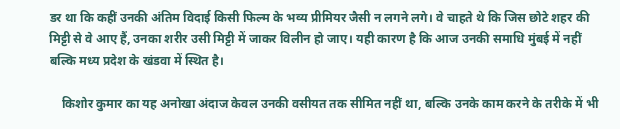डर था कि कहीं उनकी अंतिम विदाई किसी फिल्म के भव्य प्रीमियर जैसी न लगने लगे। वे चाहते थे कि जिस छोटे शहर की मिट्टी से वे आए हैं, उनका शरीर उसी मिट्टी में जाकर विलीन हो जाए। यही कारण है कि आज उनकी समाधि मुंबई में नहीं बल्कि मध्य प्रदेश के खंडवा में स्थित है।

    किशोर कुमार का यह अनोखा अंदाज केवल उनकी वसीयत तक सीमित नहीं था, बल्कि उनके काम करने के तरीके में भी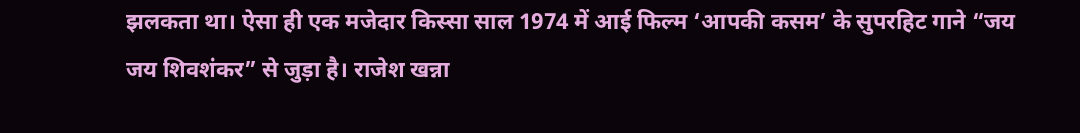झलकता था। ऐसा ही एक मजेदार किस्सा साल 1974 में आई फिल्म ‘आपकी कसम’ के सुपरहिट गाने “जय जय शिवशंकर” से जुड़ा है। राजेश खन्ना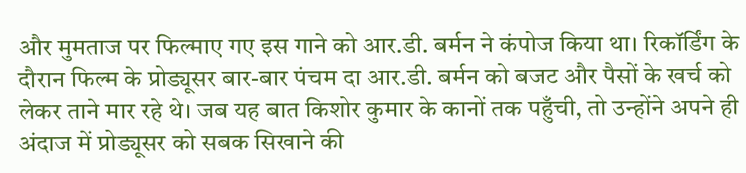और मुमताज पर फिल्माए गए इस गाने को आर.डी. बर्मन ने कंपोज किया था। रिकॉर्डिंग के दौरान फिल्म के प्रोड्यूसर बार-बार पंचम दा आर.डी. बर्मन को बजट और पैसों के खर्च को लेकर ताने मार रहे थे। जब यह बात किशोर कुमार के कानों तक पहुँची, तो उन्होंने अपने ही अंदाज में प्रोड्यूसर को सबक सिखाने की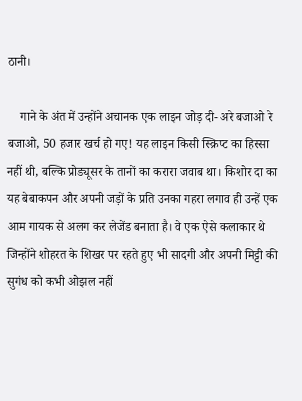ठानी।

    गाने के अंत में उन्होंने अचानक एक लाइन जोड़ दी- अरे बजाओ रे बजाओ, 50 हजार खर्च हो गए! यह लाइन किसी स्क्रिप्ट का हिस्सा नहीं थी, बल्कि प्रोड्यूसर के तानों का करारा जवाब था। किशोर दा का यह बेबाकपन और अपनी जड़ों के प्रति उनका गहरा लगाव ही उन्हें एक आम गायक से अलग कर लेजेंड बनाता है। वे एक ऐसे कलाकार थे जिन्होंने शोहरत के शिखर पर रहते हुए भी सादगी और अपनी मिट्टी की सुगंध को कभी ओझल नहीं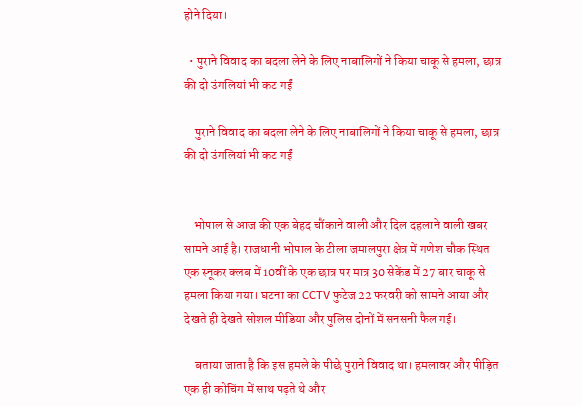होने दिया।

  • पुराने विवाद का बदला लेने के लिए नाबालिगों ने किया चाकू से हमला, छात्र की दो उंगलियां भी कट गईं

    पुराने विवाद का बदला लेने के लिए नाबालिगों ने किया चाकू से हमला, छात्र की दो उंगलियां भी कट गईं


    भोपाल से आज की एक बेहद चौंकाने वाली और दिल दहलाने वाली खबर सामने आई है। राजधानी भोपाल के टीला जमालपुरा क्षेत्र में गणेश चौक स्थित एक स्नूकर क्लब में 10वीं के एक छात्र पर मात्र 30 सेकेंड में 27 बार चाकू से हमला किया गया। घटना का CCTV फुटेज 22 फरवरी को सामने आया और देखते ही देखते सोशल मीडिया और पुलिस दोनों में सनसनी फैल गई।

    बताया जाता है कि इस हमले के पीछे पुराने विवाद था। हमलावर और पीड़ित एक ही कोचिंग में साथ पढ़ते थे और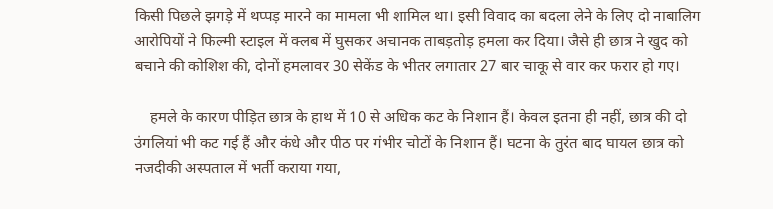किसी पिछले झगड़े में थप्पड़ मारने का मामला भी शामिल था। इसी विवाद का बदला लेने के लिए दो नाबालिग आरोपियों ने फिल्मी स्टाइल में क्लब में घुसकर अचानक ताबड़तोड़ हमला कर दिया। जैसे ही छात्र ने खुद को बचाने की कोशिश की, दोनों हमलावर 30 सेकेंड के भीतर लगातार 27 बार चाकू से वार कर फरार हो गए।

    हमले के कारण पीड़ित छात्र के हाथ में 10 से अधिक कट के निशान हैं। केवल इतना ही नहीं, छात्र की दो उंगलियां भी कट गई हैं और कंधे और पीठ पर गंभीर चोटों के निशान हैं। घटना के तुरंत बाद घायल छात्र को नजदीकी अस्पताल में भर्ती कराया गया,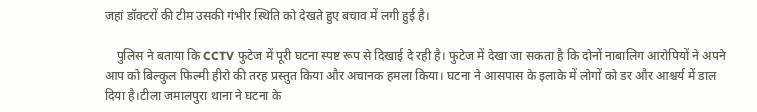जहां डॉक्टरों की टीम उसकी गंभीर स्थिति को देखते हुए बचाव में लगी हुई है।

    पुलिस ने बताया कि CCTV फुटेज में पूरी घटना स्पष्ट रूप से दिखाई दे रही है। फुटेज में देखा जा सकता है कि दोनों नाबालिग आरोपियों ने अपने आप को बिल्कुल फिल्मी हीरो की तरह प्रस्तुत किया और अचानक हमला किया। घटना ने आसपास के इलाके में लोगों को डर और आश्चर्य में डाल दिया है।टीला जमालपुरा थाना ने घटना के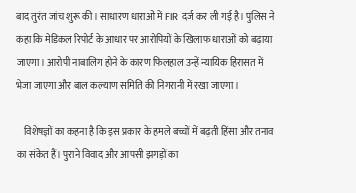बाद तुरंत जांच शुरू की। साधारण धाराओं में FIR दर्ज कर ली गई है। पुलिस ने कहा कि मेडिकल रिपोर्ट के आधार पर आरोपियों के खिलाफ धाराओं को बढ़ाया जाएगा। आरोपी नाबालिग होने के कारण फिलहाल उन्हें न्यायिक हिरासत में भेजा जाएगा और बाल कल्याण समिति की निगरानी में रखा जाएगा।

    विशेषज्ञों का कहना है कि इस प्रकार के हमले बच्चों में बढ़ती हिंसा और तनाव का संकेत हैं। पुराने विवाद और आपसी झगड़ों का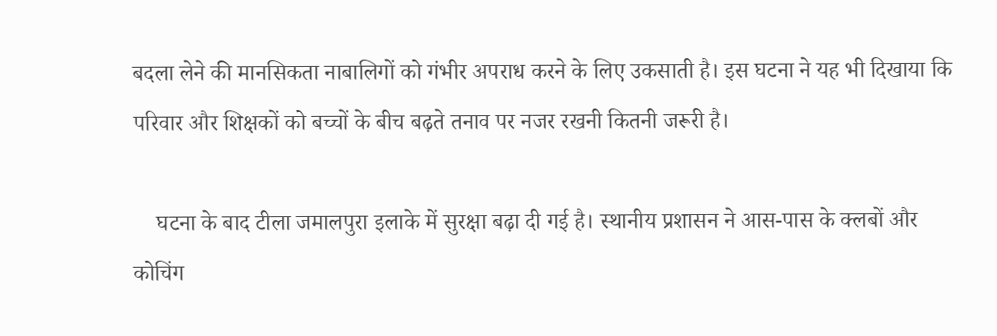बदला लेने की मानसिकता नाबालिगों को गंभीर अपराध करने के लिए उकसाती है। इस घटना ने यह भी दिखाया कि परिवार और शिक्षकों को बच्चों के बीच बढ़ते तनाव पर नजर रखनी कितनी जरूरी है।

    घटना के बाद टीला जमालपुरा इलाके में सुरक्षा बढ़ा दी गई है। स्थानीय प्रशासन ने आस-पास के क्लबों और कोचिंग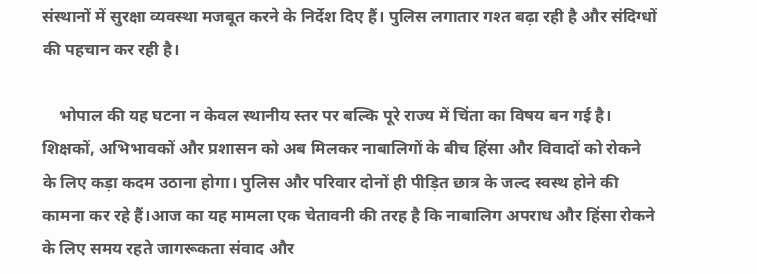संस्थानों में सुरक्षा व्यवस्था मजबूत करने के निर्देश दिए हैं। पुलिस लगातार गश्त बढ़ा रही है और संदिग्धों की पहचान कर रही है।

    भोपाल की यह घटना न केवल स्थानीय स्तर पर बल्कि पूरे राज्य में चिंता का विषय बन गई है। शिक्षकों, अभिभावकों और प्रशासन को अब मिलकर नाबालिगों के बीच हिंसा और विवादों को रोकने के लिए कड़ा कदम उठाना होगा। पुलिस और परिवार दोनों ही पीड़ित छात्र के जल्द स्वस्थ होने की कामना कर रहे हैं।आज का यह मामला एक चेतावनी की तरह है कि नाबालिग अपराध और हिंसा रोकने के लिए समय रहते जागरूकता संवाद और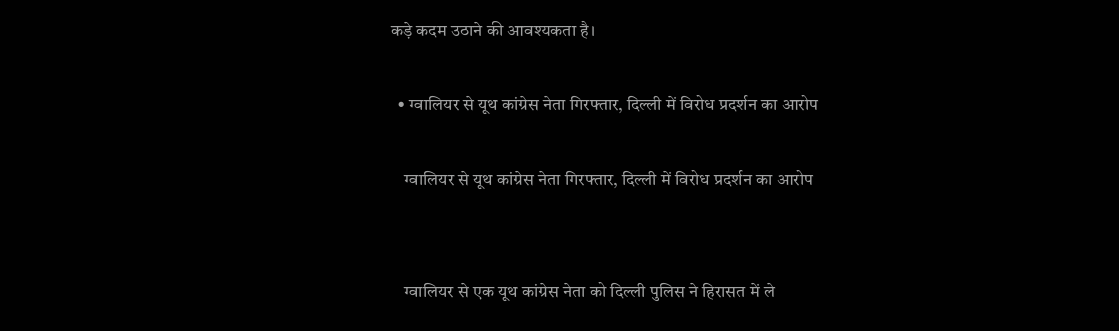कड़े कदम उठाने की आवश्यकता है।

  • ग्वालियर से यूथ कांग्रेस नेता गिरफ्तार, दिल्ली में विरोध प्रदर्शन का आरोप

    ग्वालियर से यूथ कांग्रेस नेता गिरफ्तार, दिल्ली में विरोध प्रदर्शन का आरोप


    ग्वालियर से एक यूथ कांग्रेस नेता को दिल्ली पुलिस ने हिरासत में ले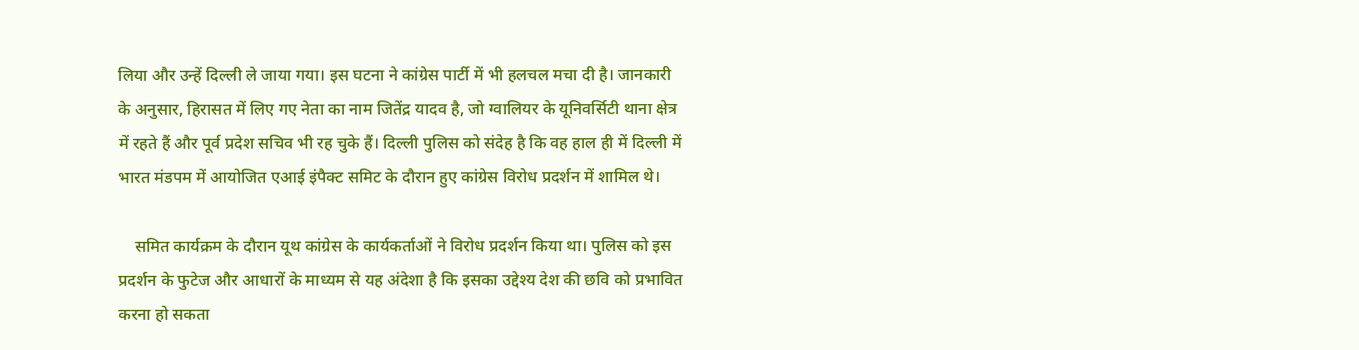लिया और उन्हें दिल्ली ले जाया गया। इस घटना ने कांग्रेस पार्टी में भी हलचल मचा दी है। जानकारी के अनुसार, हिरासत में लिए गए नेता का नाम जितेंद्र यादव है, जो ग्वालियर के यूनिवर्सिटी थाना क्षेत्र में रहते हैं और पूर्व प्रदेश सचिव भी रह चुके हैं। दिल्ली पुलिस को संदेह है कि वह हाल ही में दिल्ली में भारत मंडपम में आयोजित एआई इंपैक्ट समिट के दौरान हुए कांग्रेस विरोध प्रदर्शन में शामिल थे।

    समित कार्यक्रम के दौरान यूथ कांग्रेस के कार्यकर्ताओं ने विरोध प्रदर्शन किया था। पुलिस को इस प्रदर्शन के फुटेज और आधारों के माध्यम से यह अंदेशा है कि इसका उद्देश्य देश की छवि को प्रभावित करना हो सकता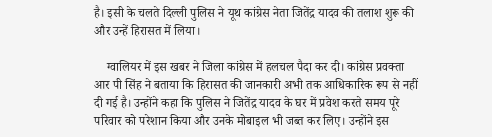है। इसी के चलते दिल्ली पुलिस ने यूथ कांग्रेस नेता जितेंद्र यादव की तलाश शुरू की और उन्हें हिरासत में लिया।

    ग्वालियर में इस खबर ने जिला कांग्रेस में हलचल पैदा कर दी। कांग्रेस प्रवक्ता आर पी सिंह ने बताया कि हिरासत की जानकारी अभी तक आधिकारिक रूप से नहीं दी गई है। उन्होंने कहा कि पुलिस ने जितेंद्र यादव के घर में प्रवेश करते समय पूरे परिवार को परेशान किया और उनके मोबाइल भी जब्त कर लिए। उन्होंने इस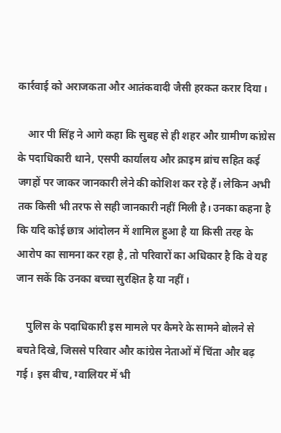कार्रवाई को अराजकता और आतंकवादी जैसी हरकत करार दिया।

    आर पी सिंह ने आगे कहा कि सुबह से ही शहर और ग्रामीण कांग्रेस के पदाधिकारी थाने, एसपी कार्यालय और क्राइम ब्रांच सहित कई जगहों पर जाकर जानकारी लेने की कोशिश कर रहे हैं। लेकिन अभी तक किसी भी तरफ से सही जानकारी नहीं मिली है। उनका कहना है कि यदि कोई छात्र आंदोलन में शामिल हुआ है या किसी तरह के आरोप का सामना कर रहा है, तो परिवारों का अधिकार है कि वे यह जान सकें कि उनका बच्चा सुरक्षित है या नहीं।

    पुलिस के पदाधिकारी इस मामले पर कैमरे के सामने बोलने से बचते दिखे, जिससे परिवार और कांग्रेस नेताओं में चिंता और बढ़ गई। इस बीच, ग्वालियर में भी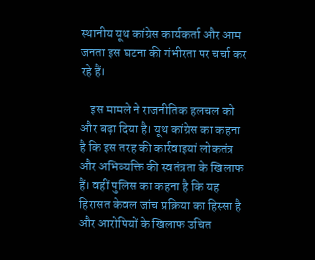स्थानीय यूथ कांग्रेस कार्यकर्ता और आम जनता इस घटना की गंभीरता पर चर्चा कर रहे हैं।

    इस मामले ने राजनीतिक हलचल को और बढ़ा दिया है। यूथ कांग्रेस का कहना है कि इस तरह की कार्रवाइयां लोकतंत्र और अभिव्यक्ति की स्वतंत्रता के खिलाफ हैं। वहीं पुलिस का कहना है कि यह हिरासत केवल जांच प्रक्रिया का हिस्सा है और आरोपियों के खिलाफ उचित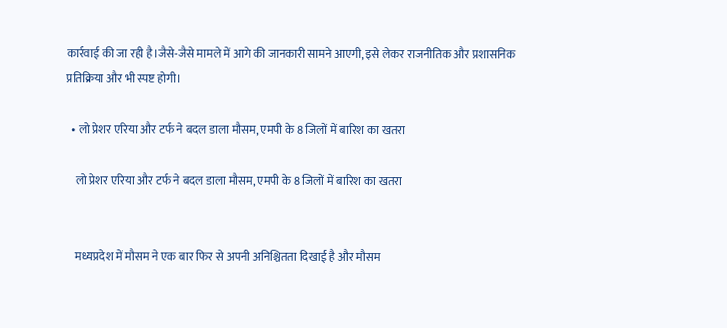कार्रवाई की जा रही है।जैसे-जैसे मामले में आगे की जानकारी सामने आएगी, इसे लेकर राजनीतिक और प्रशासनिक प्रतिक्रिया और भी स्पष्ट होगी।

  • लो प्रेशर एरिया और टर्फ ने बदल डाला मौसम, एमपी के 8 जिलों में बारिश का खतरा

    लो प्रेशर एरिया और टर्फ ने बदल डाला मौसम, एमपी के 8 जिलों में बारिश का खतरा


    मध्यप्रदेश में मौसम ने एक बार फिर से अपनी अनिश्चितता दिखाई है और मौसम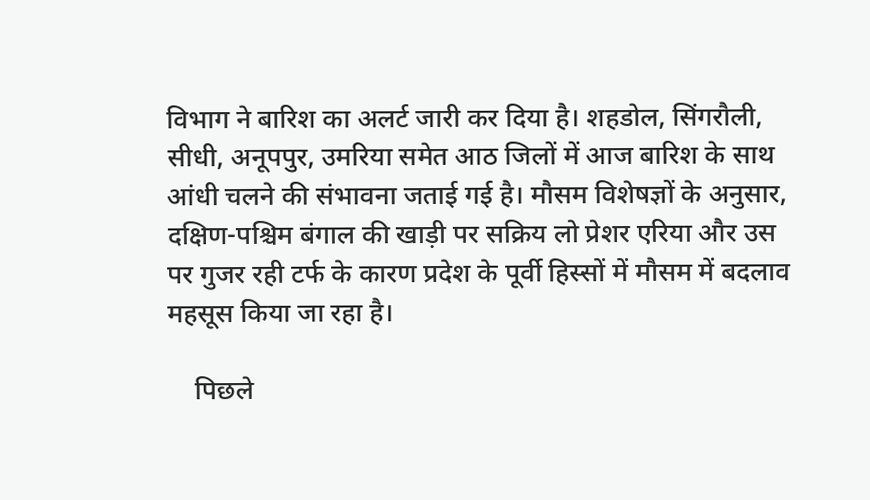विभाग ने बारिश का अलर्ट जारी कर दिया है। शहडोल, सिंगरौली, सीधी, अनूपपुर, उमरिया समेत आठ जिलों में आज बारिश के साथ आंधी चलने की संभावना जताई गई है। मौसम विशेषज्ञों के अनुसार, दक्षिण-पश्चिम बंगाल की खाड़ी पर सक्रिय लो प्रेशर एरिया और उस पर गुजर रही टर्फ के कारण प्रदेश के पूर्वी हिस्सों में मौसम में बदलाव महसूस किया जा रहा है।

    पिछले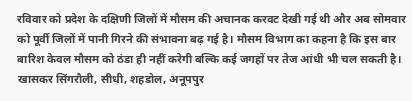रविवार को प्रदेश के दक्षिणी जिलों में मौसम की अचानक करवट देखी गई थी और अब सोमवार को पूर्वी जिलों में पानी गिरने की संभावना बढ़ गई है। मौसम विभाग का कहना है कि इस बार बारिश केवल मौसम को ठंडा ही नहीं करेगी बल्कि कई जगहों पर तेज आंधी भी चल सकती है। खासकर सिंगरौली, सीधी, शहडोल, अनूपपुर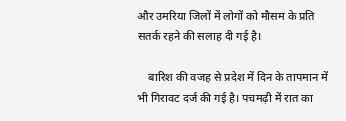और उमरिया जिलों में लोगों को मौसम के प्रति सतर्क रहने की सलाह दी गई है।

    बारिश की वजह से प्रदेश में दिन के तापमान में भी गिरावट दर्ज की गई है। पचमढ़ी में रात का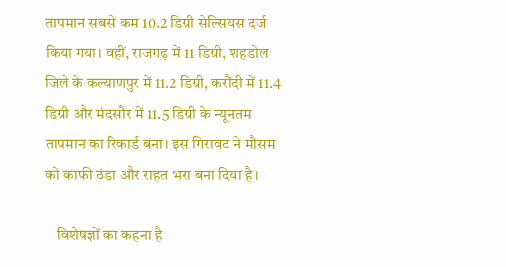तापमान सबसे कम 10.2 डिग्री सेल्सियस दर्ज किया गया। वहीं, राजगढ़ में 11 डिग्री, शहडोल जिले के कल्याणपुर में 11.2 डिग्री, करौंदी में 11.4 डिग्री और मंदसौर में 11.5 डिग्री के न्यूनतम तापमान का रिकार्ड बना। इस गिरावट ने मौसम को काफी ठंडा और राहत भरा बना दिया है।

    विशेषज्ञों का कहना है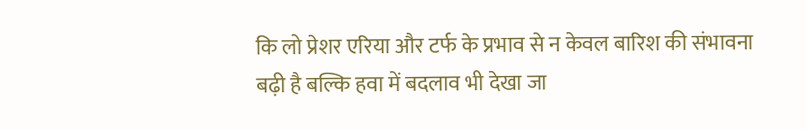कि लो प्रेशर एरिया और टर्फ के प्रभाव से न केवल बारिश की संभावना बढ़ी है बल्कि हवा में बदलाव भी देखा जा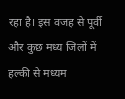रहा है। इस वजह से पूर्वी और कुछ मध्य जिलों में हल्की से मध्यम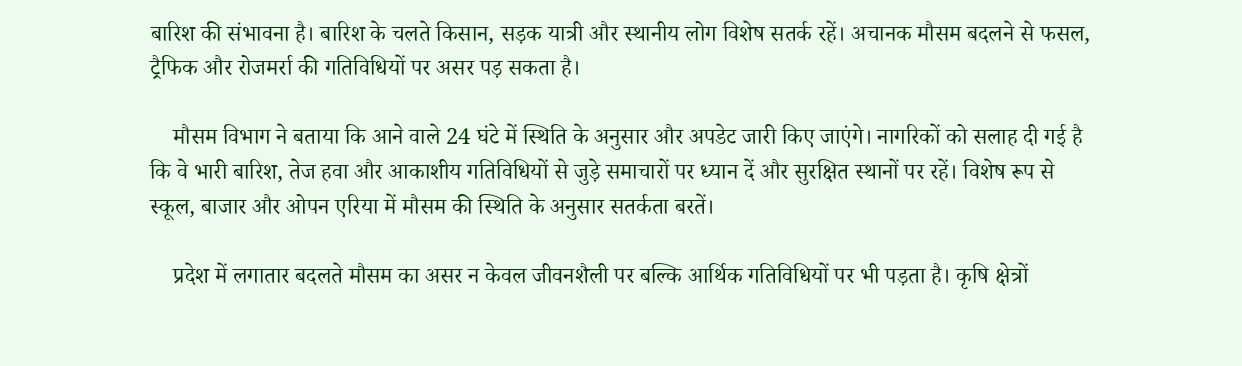बारिश की संभावना है। बारिश के चलते किसान, सड़क यात्री और स्थानीय लोग विशेष सतर्क रहें। अचानक मौसम बदलने से फसल, ट्रैफिक और रोजमर्रा की गतिविधियों पर असर पड़ सकता है।

    मौसम विभाग ने बताया कि आने वाले 24 घंटे में स्थिति के अनुसार और अपडेट जारी किए जाएंगे। नागरिकों को सलाह दी गई है कि वे भारी बारिश, तेज हवा और आकाशीय गतिविधियों से जुड़े समाचारों पर ध्यान दें और सुरक्षित स्थानों पर रहें। विशेष रूप से स्कूल, बाजार और ओपन एरिया में मौसम की स्थिति के अनुसार सतर्कता बरतें।

    प्रदेश में लगातार बदलते मौसम का असर न केवल जीवनशैली पर बल्कि आर्थिक गतिविधियों पर भी पड़ता है। कृषि क्षेत्रों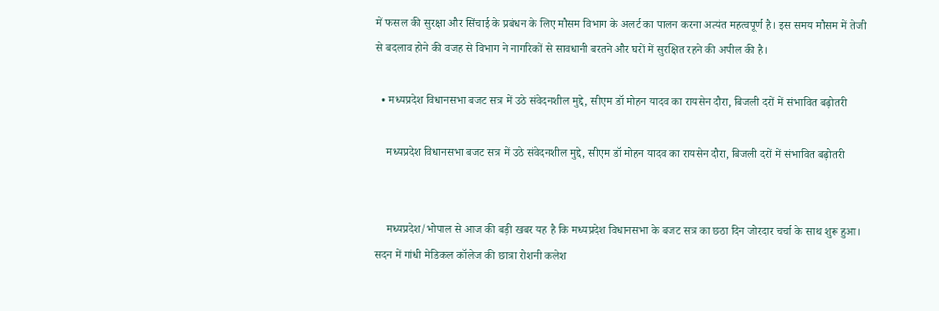में फसल की सुरक्षा और सिंचाई के प्रबंधन के लिए मौसम विभाग के अलर्ट का पालन करना अत्यंत महत्वपूर्ण है। इस समय मौसम में तेजी से बदलाव होने की वजह से विभाग ने नागरिकों से सावधानी बरतने और घरों में सुरक्षित रहने की अपील की है।

  • मध्यप्रदेश विधानसभा बजट सत्र में उठे संवेदनशील मुद्दे, सीएम डॉ मोहन यादव का रायसेन दौरा, बिजली दरों में संभावित बढ़ोतरी

    मध्यप्रदेश विधानसभा बजट सत्र में उठे संवेदनशील मुद्दे, सीएम डॉ मोहन यादव का रायसेन दौरा, बिजली दरों में संभावित बढ़ोतरी


    मध्यप्रदेश/भोपाल से आज की बड़ी खबर यह है कि मध्यप्रदेश विधानसभा के बजट सत्र का छठा दिन जोरदार चर्चा के साथ शुरू हुआ। सदन में गांधी मेडिकल कॉलेज की छात्रा रोशनी कलेश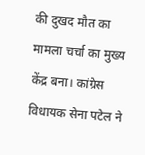की दुखद मौत का मामला चर्चा का मुख्य केंद्र बना। कांग्रेस विधायक सेना पटेल ने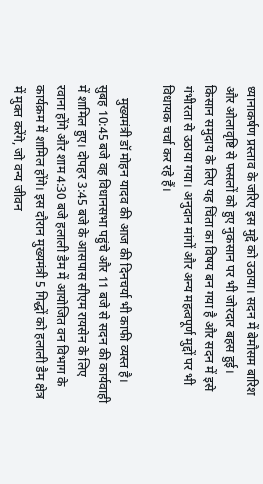ध्यानाकर्षण प्रस्ताव के जरिए इस मुद्दे को उठाया। सदन में बेमौसम बारिश और ओलावृष्टि से फसलों को हुए नुकसान पर भी जोरदार बहस हुई। किसान समुदाय के लिए यह चिंता का विषय बन गया है और सदन में इसे गंभीरता से उठाया गया। अनुदान मांगों और अन्य महत्वपूर्ण मुद्दों पर भी विधायक चर्चा कर रहे हैं।

    मुख्यमंत्री डॉ मोहन यादव की आज की दिनचर्या भी काफी व्यस्त है। सुबह 10:45 बजे वह विधानसभा पहुंचे और 11 बजे से सदन की कार्यवाही में शामिल हुए। दोपहर 3:45 बजे के आसपास सीएम रायसेन के लिए रवाना होंगे और शाम 4:30 बजे हलाली डैम में आयोजित वन विभाग के कार्यक्रम में शामिल होंगे। इस दौरान मुख्यमंत्री 5 गिद्धों को हलाली डैम क्षेत्र में मुक्त करेंगे, जो वन्य जीवन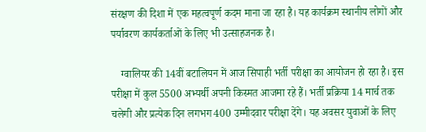संरक्षण की दिशा में एक महत्वपूर्ण कदम माना जा रहा है। यह कार्यक्रम स्थानीय लोगों और पर्यावरण कार्यकर्ताओं के लिए भी उत्साहजनक है।

    ग्वालियर की 14वीं बटालियन में आज सिपाही भर्ती परीक्षा का आयोजन हो रहा है। इस परीक्षा में कुल 5500 अभ्यर्थी अपनी किस्मत आजमा रहे हैं। भर्ती प्रक्रिया 14 मार्च तक चलेगी और प्रत्येक दिन लगभग 400 उम्मीदवार परीक्षा देंगे। यह अवसर युवाओं के लिए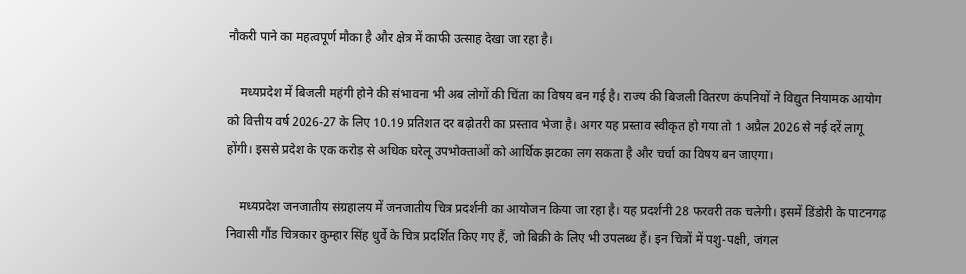नौकरी पाने का महत्वपूर्ण मौका है और क्षेत्र में काफी उत्साह देखा जा रहा है।

    मध्यप्रदेश में बिजली महंगी होने की संभावना भी अब लोगों की चिंता का विषय बन गई है। राज्य की बिजली वितरण कंपनियों ने विद्युत नियामक आयोग को वित्तीय वर्ष 2026-27 के लिए 10.19 प्रतिशत दर बढ़ोतरी का प्रस्ताव भेजा है। अगर यह प्रस्ताव स्वीकृत हो गया तो 1 अप्रैल 2026 से नई दरें लागू होंगी। इससे प्रदेश के एक करोड़ से अधिक घरेलू उपभोक्ताओं को आर्थिक झटका लग सकता है और चर्चा का विषय बन जाएगा।

    मध्यप्रदेश जनजातीय संग्रहालय में जनजातीय चित्र प्रदर्शनी का आयोजन किया जा रहा है। यह प्रदर्शनी 28 फरवरी तक चलेगी। इसमें डिंडोरी के पाटनगढ़ निवासी गौंड चित्रकार कुम्हार सिंह धुर्वे के चित्र प्रदर्शित किए गए हैं, जो बिक्री के लिए भी उपलब्ध हैं। इन चित्रों में पशु-पक्षी, जंगल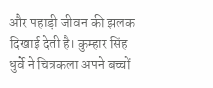और पहाड़ी जीवन की झलक दिखाई देती है। कुम्हार सिंह धुर्वे ने चित्रकला अपने बच्चों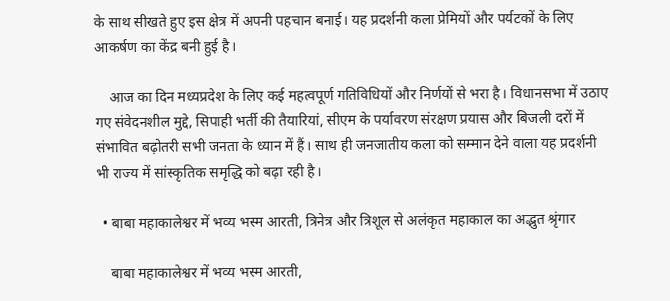के साथ सीखते हुए इस क्षेत्र में अपनी पहचान बनाई। यह प्रदर्शनी कला प्रेमियों और पर्यटकों के लिए आकर्षण का केंद्र बनी हुई है।

    आज का दिन मध्यप्रदेश के लिए कई महत्वपूर्ण गतिविधियों और निर्णयों से भरा है। विधानसभा में उठाए गए संवेदनशील मुद्दे, सिपाही भर्ती की तैयारियां, सीएम के पर्यावरण संरक्षण प्रयास और बिजली दरों में संभावित बढ़ोतरी सभी जनता के ध्यान में हैं। साथ ही जनजातीय कला को सम्मान देने वाला यह प्रदर्शनी भी राज्य में सांस्कृतिक समृद्धि को बढ़ा रही है।

  • बाबा महाकालेश्वर में भव्य भस्म आरती, त्रिनेत्र और त्रिशूल से अलंकृत महाकाल का अद्भुत श्रृंगार

    बाबा महाकालेश्वर में भव्य भस्म आरती,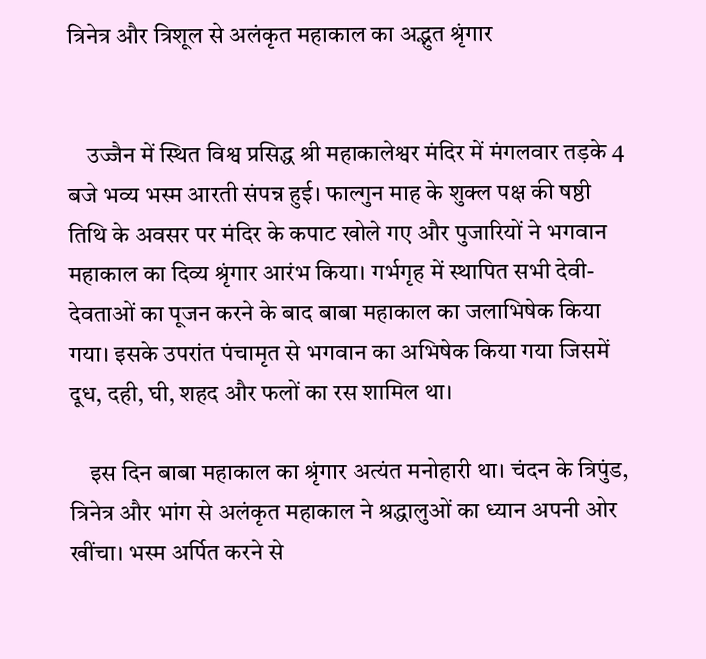त्रिनेत्र और त्रिशूल से अलंकृत महाकाल का अद्भुत श्रृंगार


    उज्जैन में स्थित विश्व प्रसिद्ध श्री महाकालेश्वर मंदिर में मंगलवार तड़के 4 बजे भव्य भस्म आरती संपन्न हुई। फाल्गुन माह के शुक्ल पक्ष की षष्ठी तिथि के अवसर पर मंदिर के कपाट खोले गए और पुजारियों ने भगवान महाकाल का दिव्य श्रृंगार आरंभ किया। गर्भगृह में स्थापित सभी देवी-देवताओं का पूजन करने के बाद बाबा महाकाल का जलाभिषेक किया गया। इसके उपरांत पंचामृत से भगवान का अभिषेक किया गया जिसमें दूध, दही, घी, शहद और फलों का रस शामिल था।

    इस दिन बाबा महाकाल का श्रृंगार अत्यंत मनोहारी था। चंदन के त्रिपुंड, त्रिनेत्र और भांग से अलंकृत महाकाल ने श्रद्धालुओं का ध्यान अपनी ओर खींचा। भस्म अर्पित करने से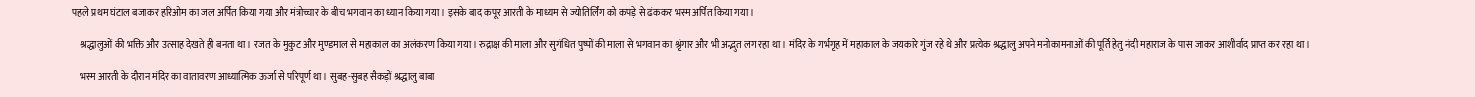पहले प्रथम घंटाल बजाकर हरिओम का जल अर्पित किया गया और मंत्रोच्चार के बीच भगवान का ध्यान किया गया। इसके बाद कपूर आरती के माध्यम से ज्योतिर्लिंग को कपड़े से ढंककर भस्म अर्पित किया गया।

    श्रद्धालुओं की भक्ति और उत्साह देखते ही बनता था। रजत के मुकुट और मुण्डमाल से महाकाल का अलंकरण किया गया। रुद्राक्ष की माला और सुगंधित पुष्पों की माला से भगवान का श्रृंगार और भी अद्भुत लग रहा था। मंदिर के गर्भगृह में महाकाल के जयकारे गुंज रहे थे और प्रत्येक श्रद्धालु अपने मनोकामनाओं की पूर्ति हेतु नंदी महाराज के पास जाकर आशीर्वाद प्राप्त कर रहा था।

    भस्म आरती के दौरान मंदिर का वातावरण आध्यात्मिक ऊर्जा से परिपूर्ण था। सुबह-सुबह सैकड़ों श्रद्धालु बाबा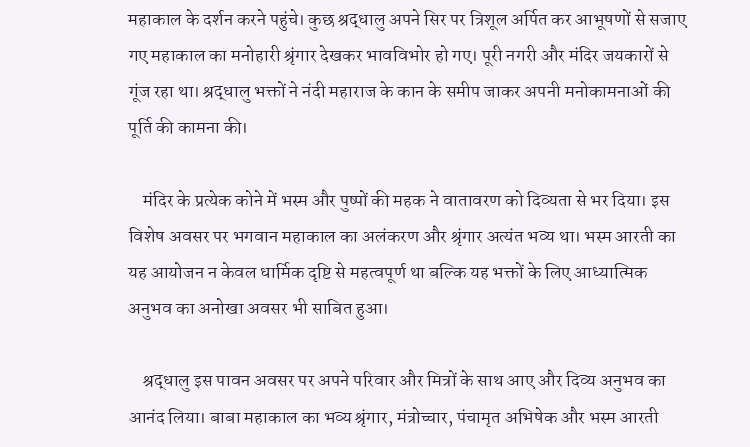महाकाल के दर्शन करने पहुंचे। कुछ श्रद्धालु अपने सिर पर त्रिशूल अर्पित कर आभूषणों से सजाए गए महाकाल का मनोहारी श्रृंगार देखकर भावविभोर हो गए। पूरी नगरी और मंदिर जयकारों से गूंज रहा था। श्रद्धालु भक्तों ने नंदी महाराज के कान के समीप जाकर अपनी मनोकामनाओं की पूर्ति की कामना की।

    मंदिर के प्रत्येक कोने में भस्म और पुष्पों की महक ने वातावरण को दिव्यता से भर दिया। इस विशेष अवसर पर भगवान महाकाल का अलंकरण और श्रृंगार अत्यंत भव्य था। भस्म आरती का यह आयोजन न केवल धार्मिक दृष्टि से महत्वपूर्ण था बल्कि यह भक्तों के लिए आध्यात्मिक अनुभव का अनोखा अवसर भी साबित हुआ।

    श्रद्धालु इस पावन अवसर पर अपने परिवार और मित्रों के साथ आए और दिव्य अनुभव का आनंद लिया। बाबा महाकाल का भव्य श्रृंगार, मंत्रोच्चार, पंचामृत अभिषेक और भस्म आरती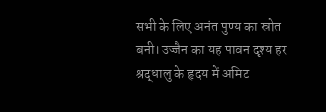सभी के लिए अनंत पुण्य का स्रोत बनी। उज्जैन का यह पावन दृश्य हर श्रद्धालु के हृदय में अमिट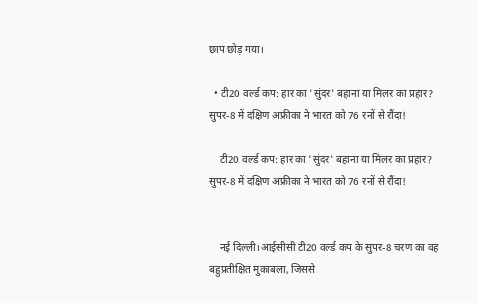छाप छोड़ गया।

  • टी20 वर्ल्ड कप: हार का 'सुंदर' बहाना या मिलर का प्रहार? सुपर-8 में दक्षिण अफ्रीका ने भारत को 76 रनों से रौंदा!

    टी20 वर्ल्ड कप: हार का 'सुंदर' बहाना या मिलर का प्रहार? सुपर-8 में दक्षिण अफ्रीका ने भारत को 76 रनों से रौंदा!


    नई दिल्ली।आईसीसी टी20 वर्ल्ड कप के सुपर-8 चरण का वह बहुप्रतीक्षित मुकाबला, जिससे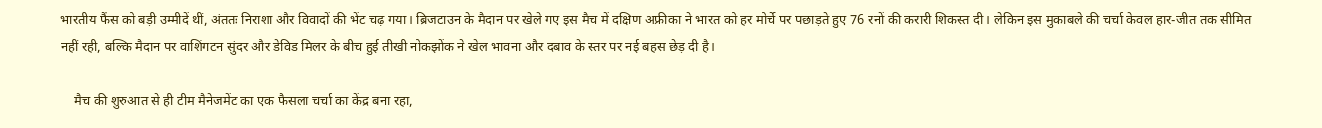भारतीय फैंस को बड़ी उम्मीदें थीं, अंततः निराशा और विवादों की भेंट चढ़ गया। ब्रिजटाउन के मैदान पर खेले गए इस मैच में दक्षिण अफ्रीका ने भारत को हर मोर्चे पर पछाड़ते हुए 76 रनों की करारी शिकस्त दी। लेकिन इस मुकाबले की चर्चा केवल हार-जीत तक सीमित नहीं रही, बल्कि मैदान पर वाशिंगटन सुंदर और डेविड मिलर के बीच हुई तीखी नोकझोंक ने खेल भावना और दबाव के स्तर पर नई बहस छेड़ दी है।

    मैच की शुरुआत से ही टीम मैनेजमेंट का एक फैसला चर्चा का केंद्र बना रहा,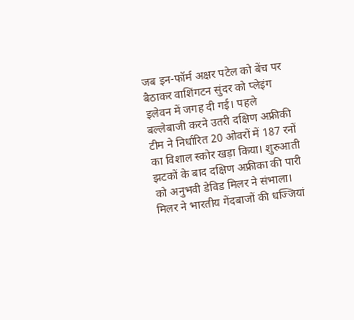जब इन-फॉर्म अक्षर पटेल को बेंच पर बैठाकर वाशिंगटन सुंदर को प्लेइंग इलेवन में जगह दी गई। पहले बल्लेबाजी करने उतरी दक्षिण अफ्रीकी टीम ने निर्धारित 20 ओवरों में 187 रनों का विशाल स्कोर खड़ा किया। शुरुआती झटकों के बाद दक्षिण अफ्रीका की पारी को अनुभवी डेविड मिलर ने संभाला। मिलर ने भारतीय गेंदबाजों की धज्जियां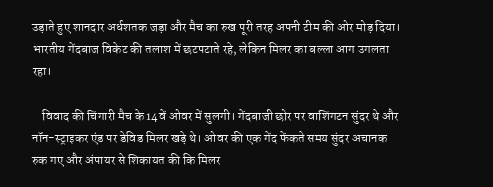उड़ाते हुए शानदार अर्धशतक जड़ा और मैच का रुख पूरी तरह अपनी टीम की ओर मोड़ दिया। भारतीय गेंदबाज विकेट की तलाश में छटपटाते रहे, लेकिन मिलर का बल्ला आग उगलता रहा।

    विवाद की चिंगारी मैच के 14वें ओवर में सुलगी। गेंदबाजी छोर पर वाशिंगटन सुंदर थे और नॉन-स्ट्राइकर एंड पर डेविड मिलर खड़े थे। ओवर की एक गेंद फेंकते समय सुंदर अचानक रुक गए और अंपायर से शिकायत की कि मिलर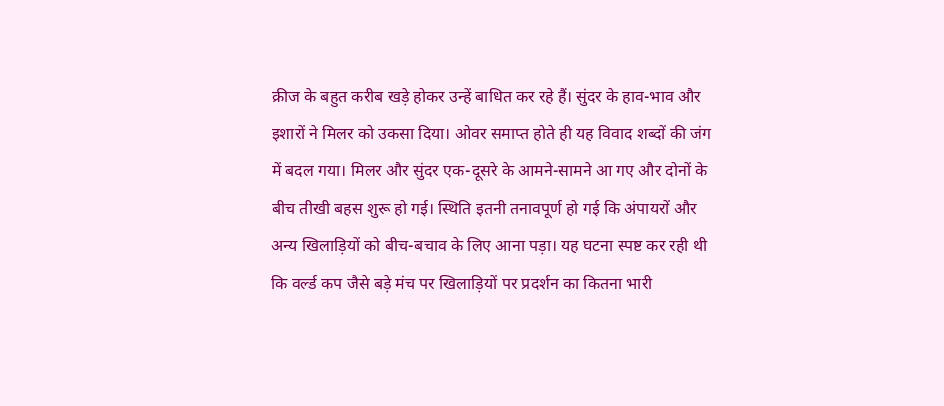क्रीज के बहुत करीब खड़े होकर उन्हें बाधित कर रहे हैं। सुंदर के हाव-भाव और इशारों ने मिलर को उकसा दिया। ओवर समाप्त होते ही यह विवाद शब्दों की जंग में बदल गया। मिलर और सुंदर एक-दूसरे के आमने-सामने आ गए और दोनों के बीच तीखी बहस शुरू हो गई। स्थिति इतनी तनावपूर्ण हो गई कि अंपायरों और अन्य खिलाड़ियों को बीच-बचाव के लिए आना पड़ा। यह घटना स्पष्ट कर रही थी कि वर्ल्ड कप जैसे बड़े मंच पर खिलाड़ियों पर प्रदर्शन का कितना भारी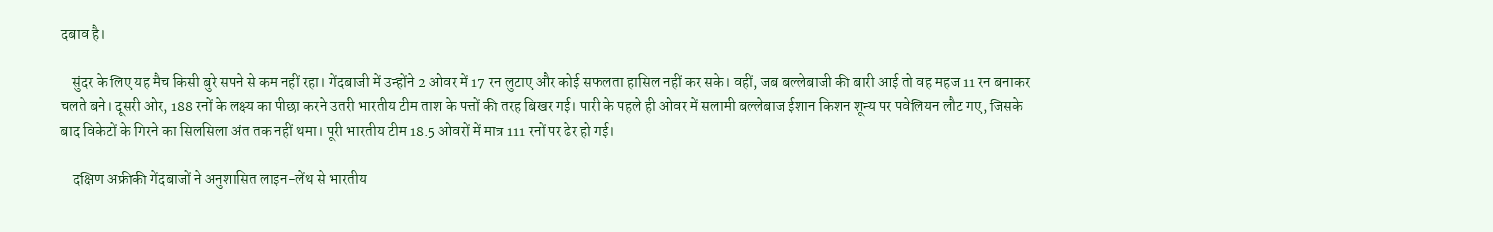दबाव है।

    सुंदर के लिए यह मैच किसी बुरे सपने से कम नहीं रहा। गेंदबाजी में उन्होंने 2 ओवर में 17 रन लुटाए और कोई सफलता हासिल नहीं कर सके। वहीं, जब बल्लेबाजी की बारी आई तो वह महज 11 रन बनाकर चलते बने। दूसरी ओर, 188 रनों के लक्ष्य का पीछा करने उतरी भारतीय टीम ताश के पत्तों की तरह बिखर गई। पारी के पहले ही ओवर में सलामी बल्लेबाज ईशान किशन शून्य पर पवेलियन लौट गए, जिसके बाद विकेटों के गिरने का सिलसिला अंत तक नहीं थमा। पूरी भारतीय टीम 18.5 ओवरों में मात्र 111 रनों पर ढेर हो गई।

    दक्षिण अफ्रीकी गेंदबाजों ने अनुशासित लाइन-लेंथ से भारतीय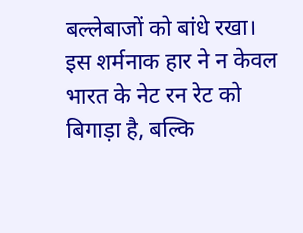बल्लेबाजों को बांधे रखा। इस शर्मनाक हार ने न केवल भारत के नेट रन रेट को बिगाड़ा है, बल्कि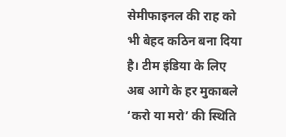सेमीफाइनल की राह को भी बेहद कठिन बना दिया है। टीम इंडिया के लिए अब आगे के हर मुकाबले ‘करो या मरो’ की स्थिति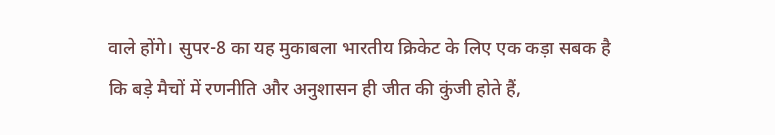वाले होंगे। सुपर-8 का यह मुकाबला भारतीय क्रिकेट के लिए एक कड़ा सबक है कि बड़े मैचों में रणनीति और अनुशासन ही जीत की कुंजी होते हैं,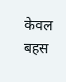केवल बहस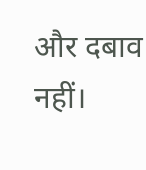और दबाव नहीं।